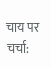चाय पर चर्चा: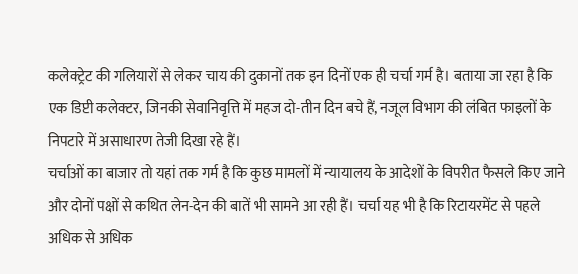कलेक्ट्रेट की गलियारों से लेकर चाय की दुकानों तक इन दिनों एक ही चर्चा गर्म है। बताया जा रहा है कि एक डिप्टी कलेक्टर, जिनकी सेवानिवृत्ति में महज दो-तीन दिन बचे हैं, नजूल विभाग की लंबित फाइलों के निपटारे में असाधारण तेजी दिखा रहे हैं।
चर्चाओं का बाजार तो यहां तक गर्म है कि कुछ मामलों में न्यायालय के आदेशों के विपरीत फैसले किए जाने और दोनों पक्षों से कथित लेन-देन की बातें भी सामने आ रही हैं। चर्चा यह भी है कि रिटायरमेंट से पहले अधिक से अधिक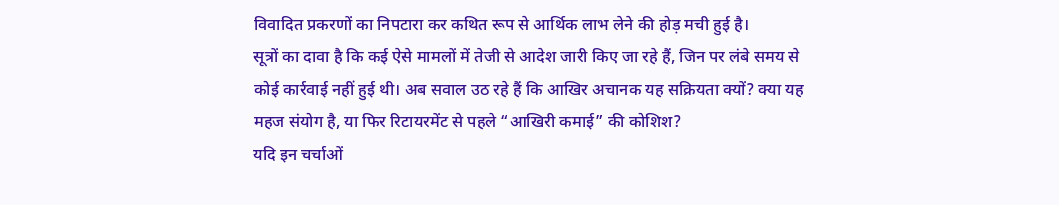विवादित प्रकरणों का निपटारा कर कथित रूप से आर्थिक लाभ लेने की होड़ मची हुई है।
सूत्रों का दावा है कि कई ऐसे मामलों में तेजी से आदेश जारी किए जा रहे हैं, जिन पर लंबे समय से कोई कार्रवाई नहीं हुई थी। अब सवाल उठ रहे हैं कि आखिर अचानक यह सक्रियता क्यों? क्या यह महज संयोग है, या फिर रिटायरमेंट से पहले “आखिरी कमाई” की कोशिश?
यदि इन चर्चाओं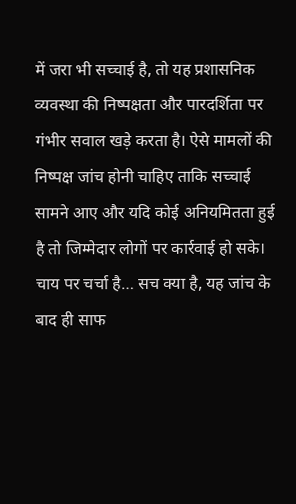में जरा भी सच्चाई है, तो यह प्रशासनिक व्यवस्था की निष्पक्षता और पारदर्शिता पर गंभीर सवाल खड़े करता है। ऐसे मामलों की निष्पक्ष जांच होनी चाहिए ताकि सच्चाई सामने आए और यदि कोई अनियमितता हुई है तो जिम्मेदार लोगों पर कार्रवाई हो सके।
चाय पर चर्चा है… सच क्या है, यह जांच के बाद ही साफ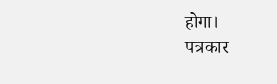होगा।
पत्रकार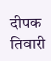दीपक तिवारी